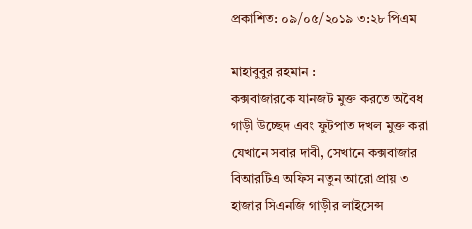প্রকাশিত: ০৯/০৫/২০১৯ ৩:২৮ পিএম

মাহাবুবুর রহমান :
কক্সবাজারকে যানজট মুক্ত করতে অবৈধ গাড়ী উচ্ছেদ এবং ফুটপাত দখল মুক্ত করা যেখানে সবার দাবী, সেখানে কক্সবাজার বিআরটিএ অফিস নতুন আরো প্রায় ৩ হাজার সিএনজি গাড়ীর লাইসেন্স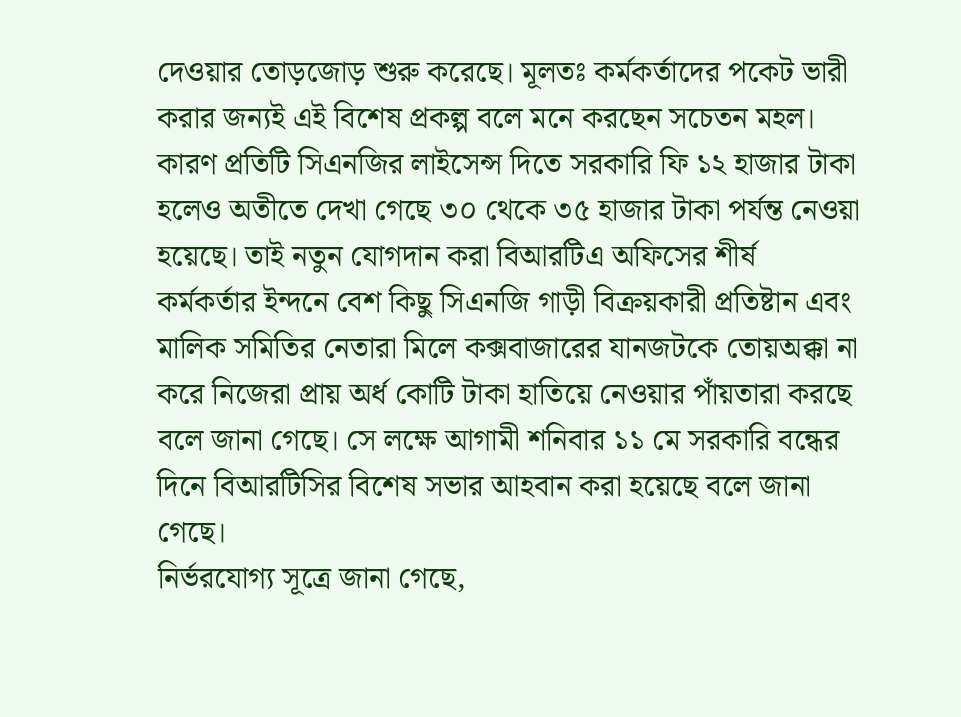দেওয়ার তোড়জোড় শুরু করেছে। মূলতঃ কর্মকর্তাদের পকেট ভারী করার জন্যই এই বিশেষ প্রকল্প বলে মনে করছেন সচেতন মহল। কারণ প্রতিটি সিএনজির লাইসেন্স দিতে সরকারি ফি ১২ হাজার টাকা হলেও অতীতে দেখা গেছে ৩০ থেকে ৩৫ হাজার টাকা পর্যন্ত নেওয়া হয়েছে। তাই নতুন যোগদান করা বিআরটিএ অফিসের শীর্ষ কর্মকর্তার ইন্দনে বেশ কিছু সিএনজি গাড়ী বিক্রয়কারী প্রতিষ্টান এবং মালিক সমিতির নেতারা মিলে কক্সবাজারের যানজটকে তোয়অক্কা না করে নিজেরা প্রায় অর্ধ কোটি টাকা হাতিয়ে নেওয়ার পাঁয়তারা করছে বলে জানা গেছে। সে লক্ষে আগামী শনিবার ১১ মে সরকারি বন্ধের দিনে বিআরটিসির বিশেষ সভার আহবান করা হয়েছে বলে জানা গেছে।
নির্ভরযোগ্য সূত্রে জানা গেছে,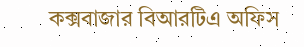কক্সবাজার বিআরটিএ অফিস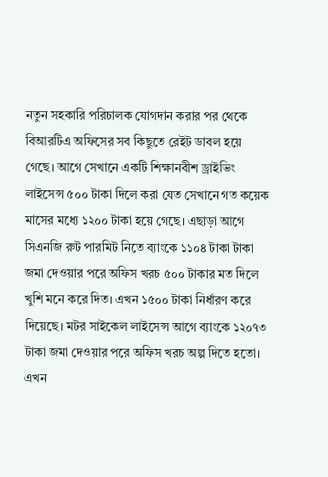নতুন সহকারি পরিচালক যোগদান করার পর থেকে বিআরটিএ অফিসের সব কিছুতে রেইট ডাবল হয়ে গেছে। আগে সেখানে একটি শিক্ষানবীশ ড্রাইভিং লাইসেন্স ৫০০ টাকা দিলে করা যেত সেখানে গত কয়েক মাসের মধ্যে ১২০০ টাকা হয়ে গেছে। এছাড়া আগে সিএনজি রুট পারমিট নিতে ব্যাংকে ১১০৪ টাকা টাকা জমা দেওয়ার পরে অফিস খরচ ৫০০ টাকার মত দিলে খুশি মনে করে দিত। এখন ১৫০০ টাকা নির্ধারণ করে দিয়েছে। মটর সাইকেল লাইসেন্স আগে ব্যাংকে ১২০৭৩ টাকা জমা দেওয়ার পরে অফিস খরচ অল্প দিতে হতো। এখন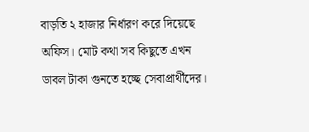বাড়তি ২ হাজার নির্ধারণ করে দিয়েছে অফিস। মোট কথা সব কিছুতে এখন ডাবল টাকা গুনতে হচ্ছে সেবাপ্রার্থীদের।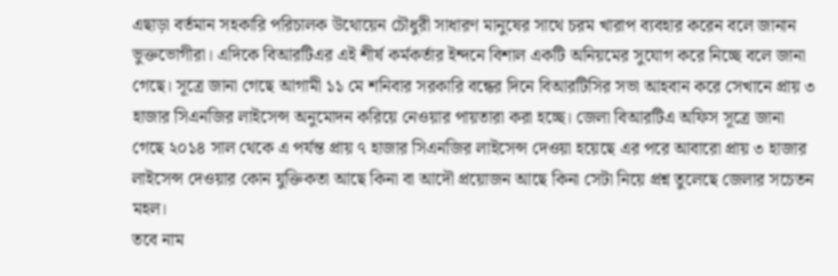এছাড়া বর্তমান সহকারি পরিচালক উথোয়েন চৌধুরী সাধারণ মানুষের সাথে চরম খারাপ ব্যবহার করেন বলে জানান ভুক্তভোগীরা। এদিকে বিআরটিএর এই শীর্ষ কর্মকর্তার ইন্দনে বিশাল একটি অনিয়মের সুযোগ করে নিচ্ছে বলে জানা গেছে। সূত্রে জানা গেছে আগামী ১১ মে শনিবার সরকারি বন্ধের দিনে বিআরটিসির সভা আহবান করে সেখানে প্রায় ৩ হাজার সিএনজির লাইসেন্স অনুমোদন করিয়ে নেওয়ার পায়তারা করা হচ্ছে। জেলা বিআরটিএ অফিস সূত্রে জানা গেছে ২০১৪ সাল থেকে এ পর্যন্ত প্রায় ৭ হাজার সিএনজির লাইসেন্স দেওয়া হয়েছে এর পরে আবারো প্রায় ৩ হাজার লাইসেন্স দেওয়ার কোন যুক্তিকতা আছে কিনা বা আদৌ প্রয়োজন আছে কিনা সেটা নিয়ে প্রশ্ন তুলেছে জেলার সচেতন মহল।
তবে নাম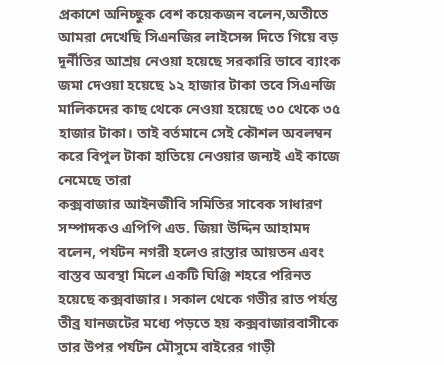প্রকাশে অনিচ্ছুক বেশ কয়েকজন বলেন,অতীতে আমরা দেখেছি সিএনজির লাইসেন্স দিতে গিয়ে বড় দূর্নীতির আশ্রয় নেওয়া হয়েছে সরকারি ভাবে ব্যাংক জমা দেওয়া হয়েছে ১২ হাজার টাকা তবে সিএনজি মালিকদের কাছ থেকে নেওয়া হয়েছে ৩০ থেকে ৩৫ হাজার টাকা। তাই বর্তমানে সেই কৌশল অবলম্বন করে বিপুল টাকা হাতিয়ে নেওয়ার জন্যই এই কাজে নেমেছে তারা
কক্সবাজার আইনজীবি সমিতির সাবেক সাধারণ সম্পাদকও এপিপি এড. জিয়া উদ্দিন আহামদ বলেন, পর্যটন নগরী হলেও রাস্তার আয়তন এবং বাস্তব অবস্থা মিলে একটি ঘিঞ্জি শহরে পরিনত হয়েছে কক্সবাজার। সকাল থেকে গভীর রাত পর্যন্ত তীব্র যানজটের মধ্যে পড়তে হয় কক্সবাজারবাসীকে তার উপর পর্যটন মৌসুমে বাইরের গাড়ী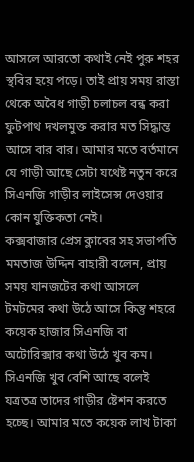আসলে আরতো কথাই নেই পুরু শহর স্থবির হয়ে পড়ে। তাই প্রায় সময় রাস্তা থেকে অবৈধ গাড়ী চলাচল বন্ধ করা ফুটপাথ দখলমুক্ত করার মত সিদ্ধান্ত আসে বার বার। আমার মতে বর্তমানে যে গাড়ী আছে সেটা যথেষ্ট নতুন করে সিএনজি গাড়ীর লাইসেন্স দেওয়ার কোন যুক্তিকতা নেই।
কক্সবাজার প্রেস ক্লাবের সহ সভাপতি মমতাজ উদ্দিন বাহারী বলেন, প্রায় সময় যানজটের কথা আসলে টমটমের কথা উঠে আসে কিন্তু শহরে কয়েক হাজার সিএনজি বা অটোরিক্সার কথা উঠে খুব কম। সিএনজি খুব বেশি আছে বলেই যত্রতত্র তাদের গাড়ীর ষ্টেশন করতে হচ্ছে। আমার মতে কয়েক লাখ টাকা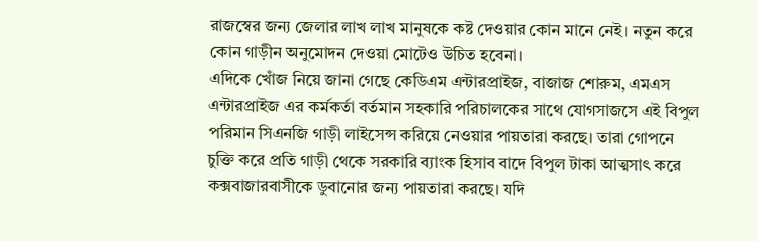রাজস্বের জন্য জেলার লাখ লাখ মানুষকে কষ্ট দেওয়ার কোন মানে নেই। নতুন করে কোন গাড়ীন অনুমোদন দেওয়া মোটেও উচিত হবেনা।
এদিকে খোঁজ নিয়ে জানা গেছে কেডিএম এন্টারপ্রাইজ, বাজাজ শোরুম, এমএস এন্টারপ্রাইজ এর কর্মকর্তা বর্তমান সহকারি পরিচালকের সাথে যোগসাজসে এই বিপুল পরিমান সিএনজি গাড়ী লাইসেন্স করিয়ে নেওয়ার পায়তারা করছে। তারা গোপনে চুক্তি করে প্রতি গাড়ী থেকে সরকারি ব্যাংক হিসাব বাদে বিপুল টাকা আত্মসাৎ করে কক্সবাজারবাসীকে ডুবানোর জন্য পায়তারা করছে। যদি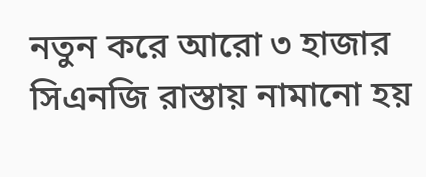নতুন করে আরো ৩ হাজার সিএনজি রাস্তায় নামানো হয়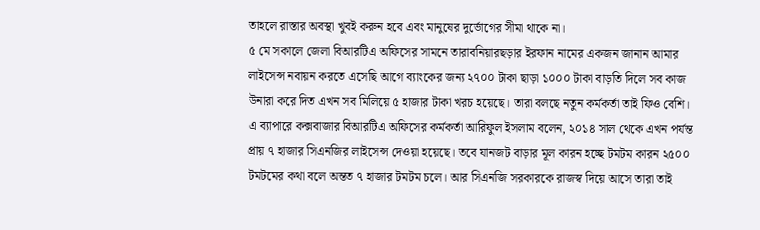তাহলে রাস্তার অবস্থা খুবই করুন হবে এবং মানুষের দুর্ভোগের সীমা থাকে না।
৫ মে সকালে জেলা বিআরটিএ অফিসের সামনে তারাবনিয়ারছড়ার ইরফান নামের একজন জানান আমার লাইসেন্স নবায়ন করতে এসেছি আগে ব্যাংকের জন্য ২৭০০ টাকা ছাড়া ১০০০ টাকা বাড়তি দিলে সব কাজ উনারা করে দিত এখন সব মিলিয়ে ৫ হাজার টাকা খরচ হয়েছে। তারা বলছে নতুন কর্মকর্তা তাই ফিও বেশি।
এ ব্যাপারে কক্সবাজার বিআরটিএ অফিসের কর্মকর্তা আরিফুল ইসলাম বলেন, ২০১৪ সাল থেকে এখন পর্যন্ত প্রায় ৭ হাজার সিএনজির লাইসেন্স দেওয়া হয়েছে। তবে যানজট বাড়ার মূল কারন হচ্ছে টমটম কারন ২৫০০ টমটমের কথা বলে অন্তত ৭ হাজার টমটম চলে। আর সিএনজি সরকারকে রাজস্ব দিয়ে আসে তারা তাই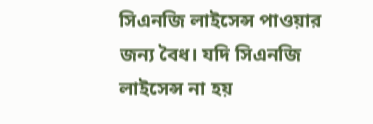সিএনজি লাইসেন্স পাওয়ার জন্য বৈধ। যদি সিএনজি লাইসেন্স না হয়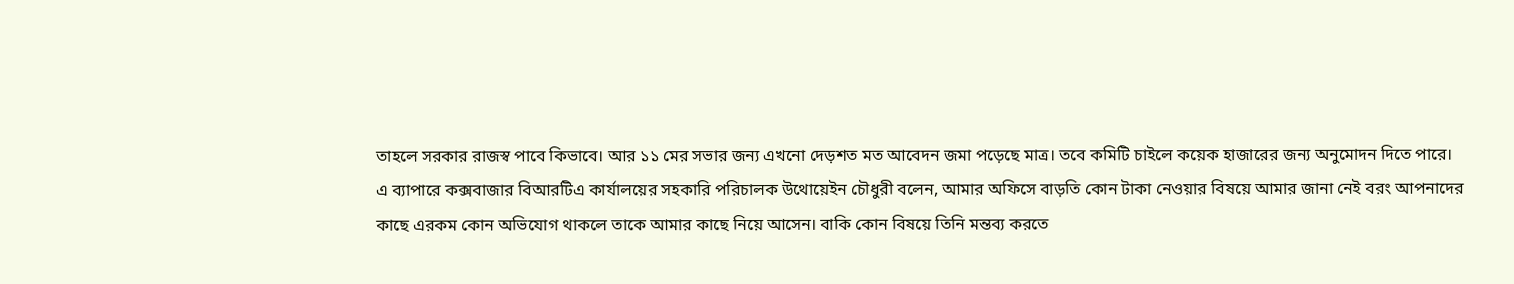তাহলে সরকার রাজস্ব পাবে কিভাবে। আর ১১ মের সভার জন্য এখনো দেড়শত মত আবেদন জমা পড়েছে মাত্র। তবে কমিটি চাইলে কয়েক হাজারের জন্য অনুমোদন দিতে পারে।
এ ব্যাপারে কক্সবাজার বিআরটিএ কার্যালয়ের সহকারি পরিচালক উথোয়েইন চৌধুরী বলেন, আমার অফিসে বাড়তি কোন টাকা নেওয়ার বিষয়ে আমার জানা নেই বরং আপনাদের কাছে এরকম কোন অভিযোগ থাকলে তাকে আমার কাছে নিয়ে আসেন। বাকি কোন বিষয়ে তিনি মন্তব্য করতে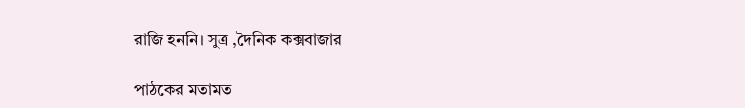রাজি হননি। সুত্র ,দৈনিক কক্সবাজার

পাঠকের মতামত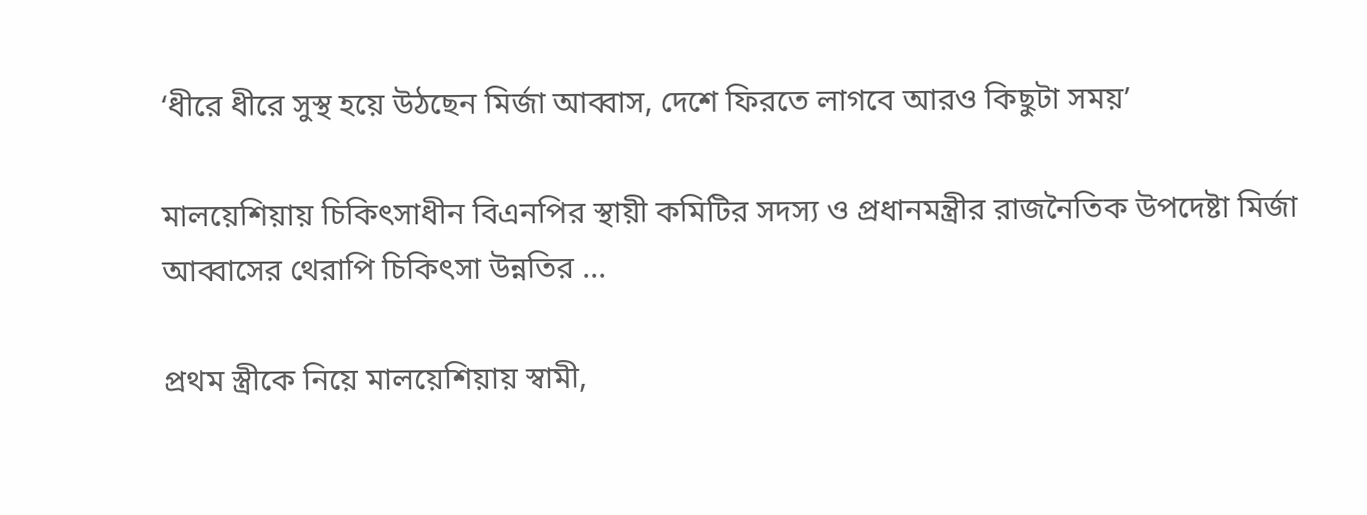‘ধীরে ধীরে সুস্থ হয়ে উঠছেন মির্জা আব্বাস, দেশে ফিরতে লাগবে আরও কিছুটা সময়’

মালয়েশিয়ায় চিকিৎসাধীন বিএনপির স্থায়ী কমিটির সদস্য ও প্রধানমন্ত্রীর রাজনৈতিক উপদেষ্টা মির্জা আব্বাসের থেরাপি চিকিৎসা উন্নতির ...

প্রথম স্ত্রীকে নিয়ে মালয়েশিয়ায় স্বামী,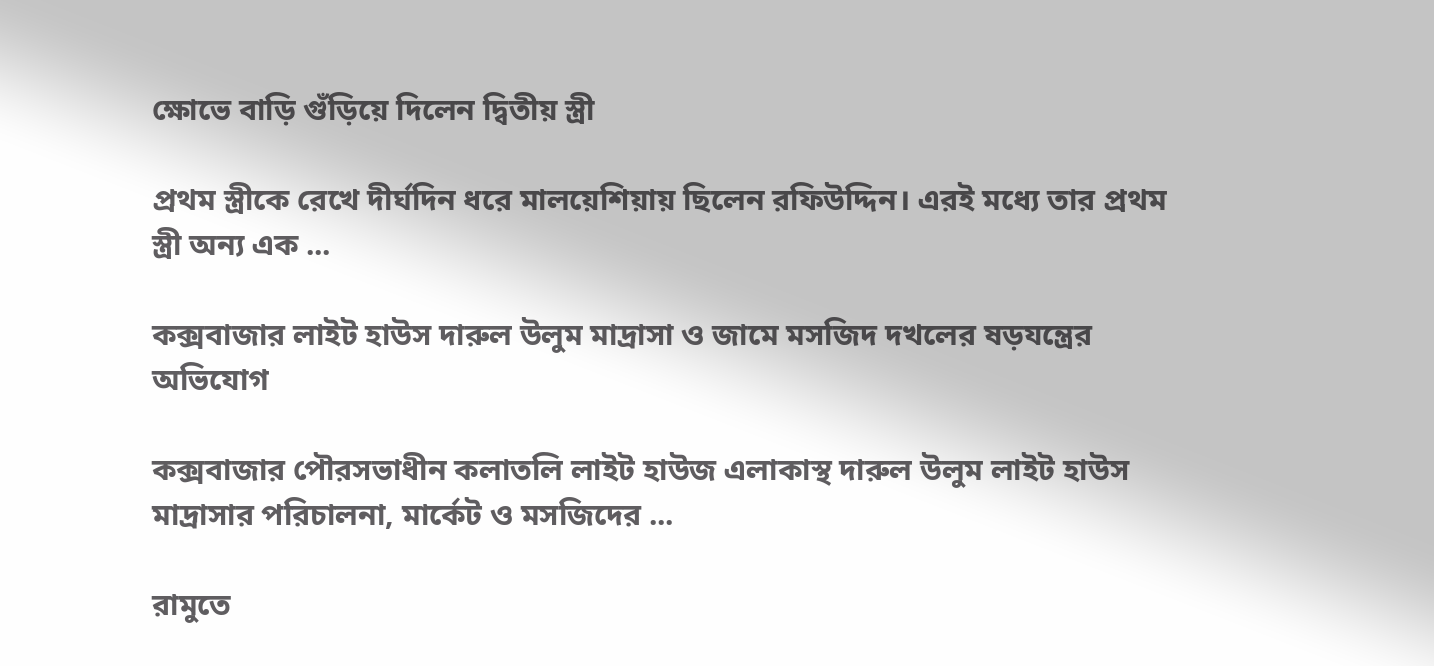ক্ষোভে বাড়ি গুঁড়িয়ে দিলেন দ্বিতীয় স্ত্রী

প্রথম স্ত্রীকে রেখে দীর্ঘদিন ধরে মালয়েশিয়ায় ছিলেন রফিউদ্দিন। এরই মধ্যে তার প্রথম স্ত্রী অন্য এক ...

কক্সবাজার লাইট হাউস দারুল উলুম মাদ্রাসা ও জামে মসজিদ দখলের ষড়যন্ত্রের অভিযোগ

কক্সবাজার পৌরসভাধীন কলাতলি লাইট হাউজ এলাকাস্থ দারুল উলুম লাইট হাউস মাদ্রাসার পরিচালনা, মার্কেট ও মসজিদের ...

রামুতে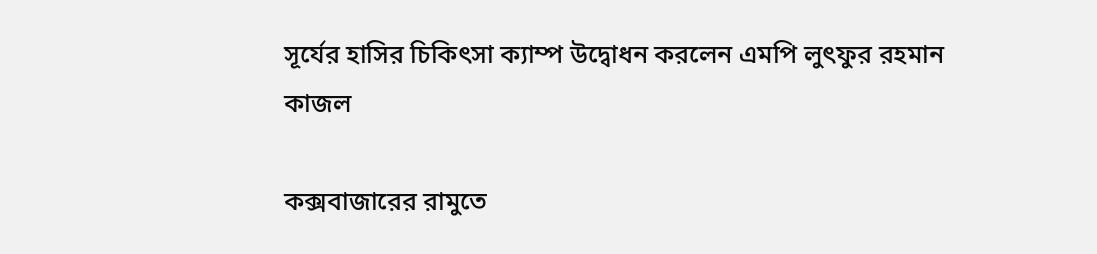সূর্যের হাসির চিকিৎসা ক্যাম্প উদ্বোধন করলেন এমপি লুৎফুর রহমান কাজল

কক্সবাজারের রামুতে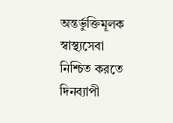অন্তর্ভুক্তিমূলক স্বাস্থ্যসেবা নিশ্চিত করতে দিনব্যাপী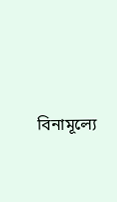বিনামূল্যে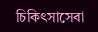চিকিৎসাসেবা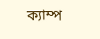ক্যাম্প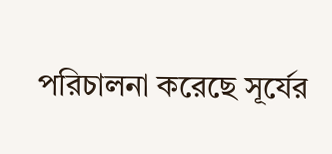পরিচালনা করেছে সূর্যের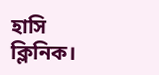হাসি ক্লিনিক।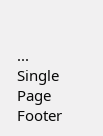...
Single Page Footer